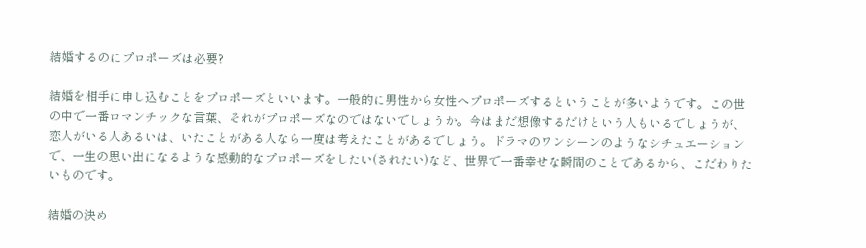結婚するのにプロポーズは必要?

結婚を相手に申し込むことをプロポーズといいます。一般的に男性から女性へプロポーズするということが多いようです。この世の中で一番ロマンチックな言葉、それがプロポーズなのではないでしょうか。今はまだ想像するだけという人もいるでしょうが、恋人がいる人あるいは、いたことがある人なら一度は考えたことがあるでしょう。ドラマのワンシーンのようなシチュエーションで、一生の思い出になるような感動的なプロポーズをしたい(されたい)など、世界で一番幸せな瞬間のことであるから、こだわりたいものです。

結婚の決め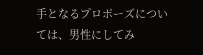手となるプロポーズについては、男性にしてみ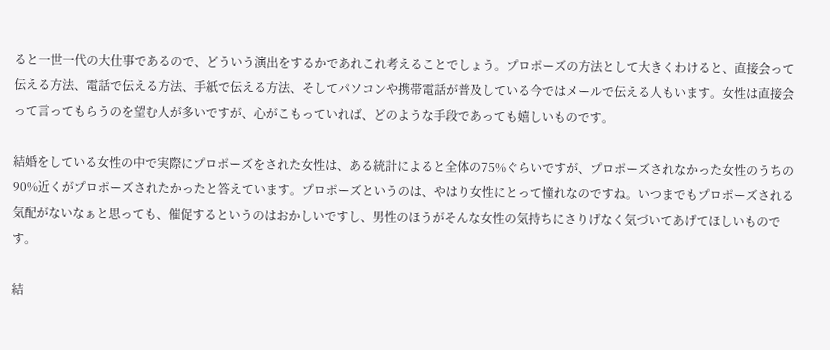ると一世一代の大仕事であるので、どういう演出をするかであれこれ考えることでしょう。プロポーズの方法として大きくわけると、直接会って伝える方法、電話で伝える方法、手紙で伝える方法、そしてパソコンや携帯電話が普及している今ではメールで伝える人もいます。女性は直接会って言ってもらうのを望む人が多いですが、心がこもっていれば、どのような手段であっても嬉しいものです。

結婚をしている女性の中で実際にプロポーズをされた女性は、ある統計によると全体の75%ぐらいですが、プロポーズされなかった女性のうちの90%近くがプロポーズされたかったと答えています。プロポーズというのは、やはり女性にとって憧れなのですね。いつまでもプロポーズされる気配がないなぁと思っても、催促するというのはおかしいですし、男性のほうがそんな女性の気持ちにさりげなく気づいてあげてほしいものです。

結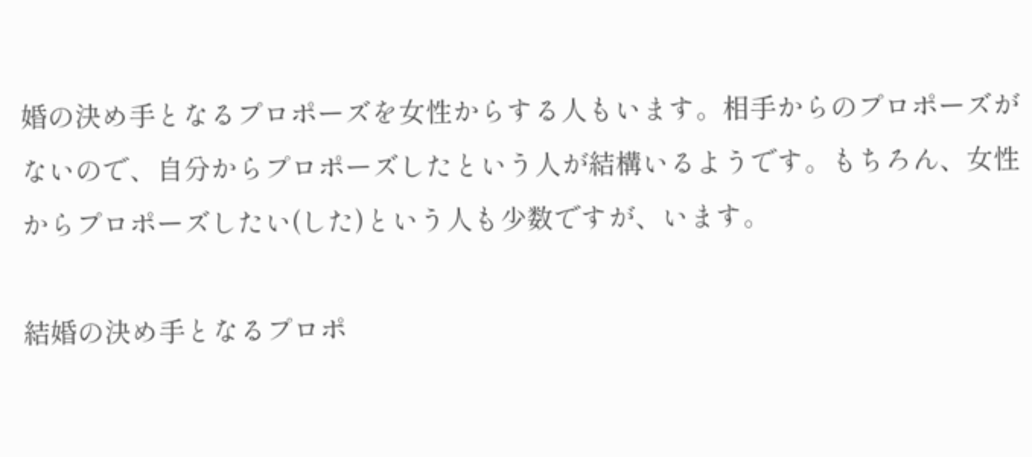婚の決め手となるプロポーズを女性からする人もいます。相手からのプロポーズがないので、自分からプロポーズしたという人が結構いるようです。もちろん、女性からプロポーズしたい(した)という人も少数ですが、います。

結婚の決め手となるプロポ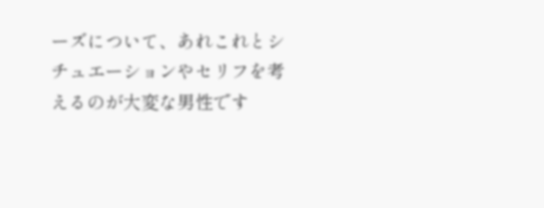ーズについて、あれこれとシチュエーションやセリフを考えるのが大変な男性です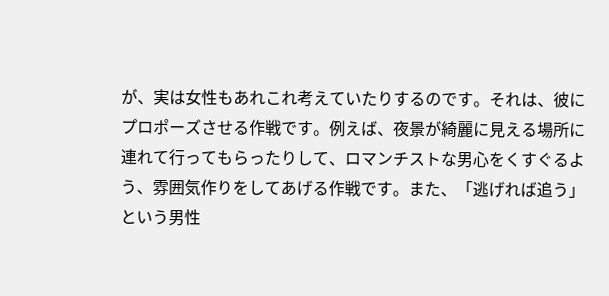が、実は女性もあれこれ考えていたりするのです。それは、彼にプロポーズさせる作戦です。例えば、夜景が綺麗に見える場所に連れて行ってもらったりして、ロマンチストな男心をくすぐるよう、雰囲気作りをしてあげる作戦です。また、「逃げれば追う」という男性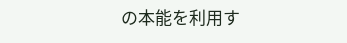の本能を利用す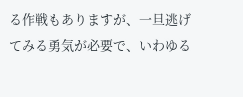る作戦もありますが、一旦逃げてみる勇気が必要で、いわゆる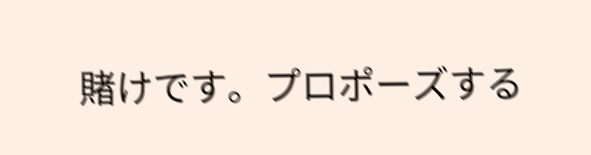賭けです。プロポーズする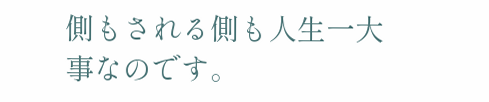側もされる側も人生一大事なのです。